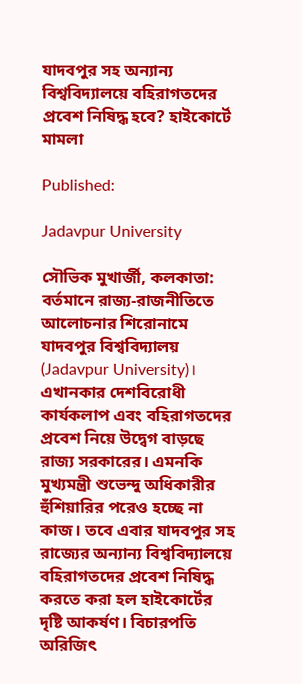যাদবপুর সহ অন্যান্য বিশ্ববিদ্যালয়ে বহিরাগতদের প্রবেশ নিষিদ্ধ হবে? হাইকোর্টে মামলা

Published:

Jadavpur University

সৌভিক মুখার্জী, কলকাতা: বর্তমানে রাজ্য-রাজনীতিতে আলোচনার শিরোনামে যাদবপুর বিশ্ববিদ্যালয় (Jadavpur University)। এখানকার দেশবিরোধী কার্যকলাপ এবং বহিরাগতদের প্রবেশ নিয়ে উদ্বেগ বাড়ছে রাজ্য সরকারের। এমনকি মুখ্যমন্ত্রী শুভেন্দু অধিকারীর হুঁশিয়ারির পরেও হচ্ছে না কাজ। তবে এবার যাদবপুর সহ রাজ্যের অন্যান্য বিশ্ববিদ্যালয়ে বহিরাগতদের প্রবেশ নিষিদ্ধ করতে করা হল হাইকোর্টের দৃষ্টি আকর্ষণ। বিচারপতি অরিজিৎ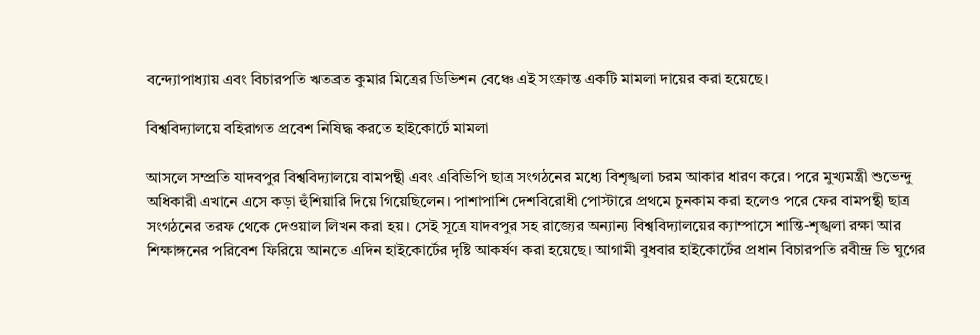বন্দ্যোপাধ্যায় এবং বিচারপতি ঋতব্রত কুমার মিত্রের ডিভিশন বেঞ্চে এই সংক্রান্ত একটি মামলা দায়ের করা হয়েছে।

বিশ্ববিদ্যালয়ে বহিরাগত প্রবেশ নিষিদ্ধ করতে হাইকোর্টে মামলা

আসলে সম্প্রতি যাদবপুর বিশ্ববিদ্যালয়ে বামপন্থী এবং এবিভিপি ছাত্র সংগঠনের মধ্যে বিশৃঙ্খলা চরম আকার ধারণ করে। পরে মুখ্যমন্ত্রী শুভেন্দু অধিকারী এখানে এসে কড়া হুঁশিয়ারি দিয়ে গিয়েছিলেন। পাশাপাশি দেশবিরোধী পোস্টারে প্রথমে চুনকাম করা হলেও পরে ফের বামপন্থী ছাত্র সংগঠনের তরফ থেকে দেওয়াল লিখন করা হয়। সেই সূত্রে যাদবপুর সহ রাজ্যের অন্যান্য বিশ্ববিদ্যালয়ের ক্যাম্পাসে শান্তি-শৃঙ্খলা রক্ষা আর শিক্ষাঙ্গনের পরিবেশ ফিরিয়ে আনতে এদিন হাইকোর্টের দৃষ্টি আকর্ষণ করা হয়েছে। আগামী বুধবার হাইকোর্টের প্রধান বিচারপতি রবীন্দ্র ভি ঘুগের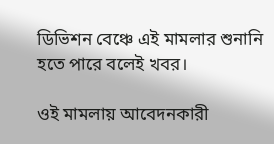ডিভিশন বেঞ্চে এই মামলার শুনানি হতে পারে বলেই খবর।

ওই মামলায় আবেদনকারী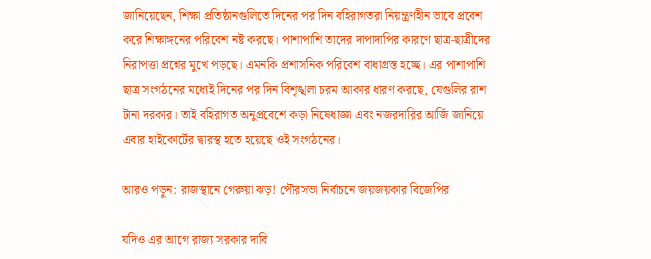জানিয়েছেন, শিক্ষা প্রতিষ্ঠানগুলিতে দিনের পর দিন বহিরাগতরা নিয়ন্ত্রণহীন ভাবে প্রবেশ করে শিক্ষাঙ্গনের পরিবেশ নষ্ট করছে। পাশাপাশি তাদের দাপাদাপির কারণে ছাত্র-ছাত্রীদের নিরাপত্তা প্রশ্নের মুখে পড়ছে। এমনকি প্রশাসনিক পরিবেশ বাধাগ্রস্ত হচ্ছে। এর পাশাপাশি ছাত্র সংগঠনের মধ্যেই দিনের পর দিন বিশৃঙ্খলা চরম আকার ধারণ করছে, যেগুলির রাশ টানা দরকার। তাই বহিরাগত অনুপ্রবেশে কড়া নিষেধাজ্ঞা এবং নজরদারির আর্জি জানিয়ে এবার হাইকোর্টের দ্বারস্থ হতে হয়েছে ওই সংগঠনের।

আরও পড়ুন: রাজস্থানে গেরুয়া ঝড়! পৌরসভা নির্বাচনে জয়জয়কার বিজেপির

যদিও এর আগে রাজ্য সরকার দাবি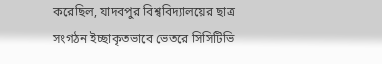করেছিল, যাদবপুর বিশ্ববিদ্যালয়ের ছাত্র সংগঠন ইচ্ছাকৃতভাবে ভেতরে সিসিটিভি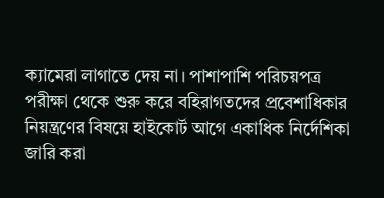ক্যামেরা লাগাতে দেয় না। পাশাপাশি পরিচয়পত্র পরীক্ষা থেকে শুরু করে বহিরাগতদের প্রবেশাধিকার নিয়ন্ত্রণের বিষয়ে হাইকোর্ট আগে একাধিক নির্দেশিকা জারি করা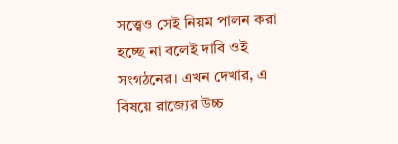সত্ত্বেও সেই নিয়ম পালন করা হচ্ছে না বলেই দাবি ওই সংগঠনের। এখন দেখার, এ বিষয়ে রাজ্যের উচ্চ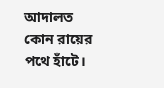আদালত কোন রায়ের পথে হাঁটে।